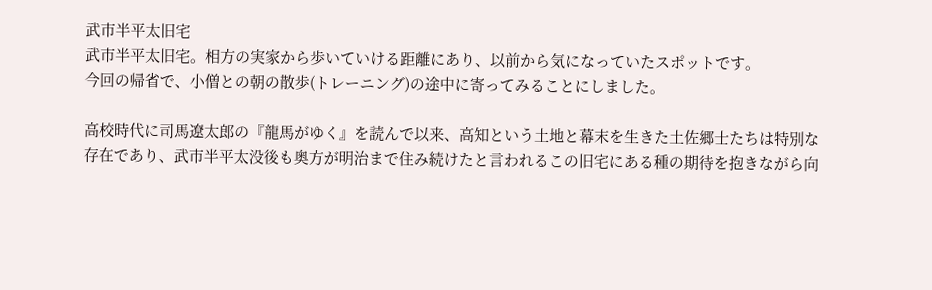武市半平太旧宅
武市半平太旧宅。相方の実家から歩いていける距離にあり、以前から気になっていたスポットです。
今回の帰省で、小僧との朝の散歩(トレーニング)の途中に寄ってみることにしました。

高校時代に司馬遼太郎の『龍馬がゆく』を読んで以来、高知という土地と幕末を生きた土佐郷士たちは特別な存在であり、武市半平太没後も奥方が明治まで住み続けたと言われるこの旧宅にある種の期待を抱きながら向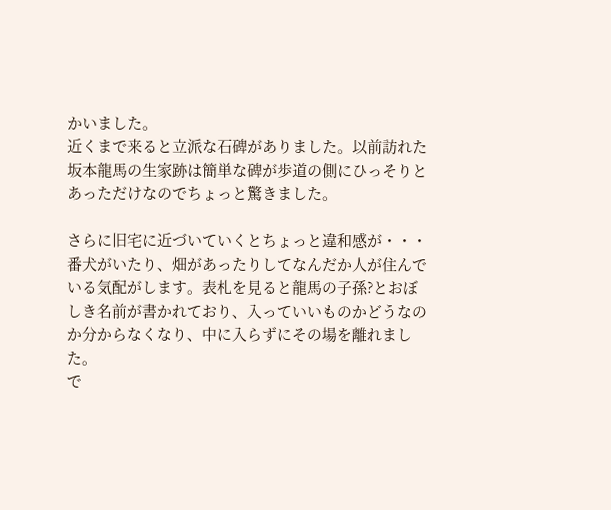かいました。
近くまで来ると立派な石碑がありました。以前訪れた坂本龍馬の生家跡は簡単な碑が歩道の側にひっそりとあっただけなのでちょっと驚きました。

さらに旧宅に近づいていくとちょっと違和感が・・・番犬がいたり、畑があったりしてなんだか人が住んでいる気配がします。表札を見ると龍馬の子孫?とおぼしき名前が書かれており、入っていいものかどうなのか分からなくなり、中に入らずにその場を離れました。
で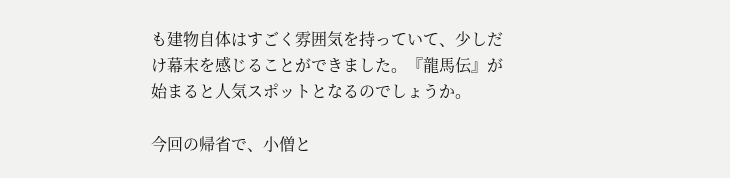も建物自体はすごく雰囲気を持っていて、少しだけ幕末を感じることができました。『龍馬伝』が始まると人気スポットとなるのでしょうか。

今回の帰省で、小僧と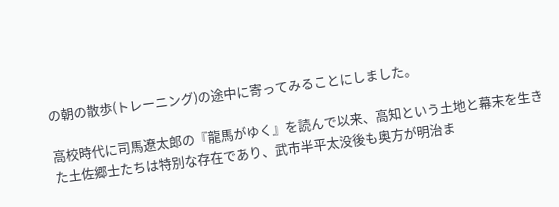の朝の散歩(トレーニング)の途中に寄ってみることにしました。

高校時代に司馬遼太郎の『龍馬がゆく』を読んで以来、高知という土地と幕末を生きた土佐郷士たちは特別な存在であり、武市半平太没後も奥方が明治ま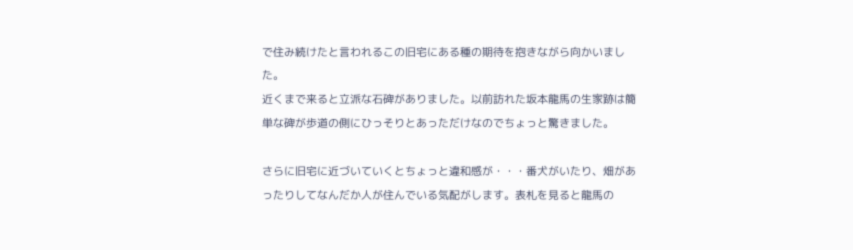で住み続けたと言われるこの旧宅にある種の期待を抱きながら向かいました。
近くまで来ると立派な石碑がありました。以前訪れた坂本龍馬の生家跡は簡単な碑が歩道の側にひっそりとあっただけなのでちょっと驚きました。

さらに旧宅に近づいていくとちょっと違和感が・・・番犬がいたり、畑があったりしてなんだか人が住んでいる気配がします。表札を見ると龍馬の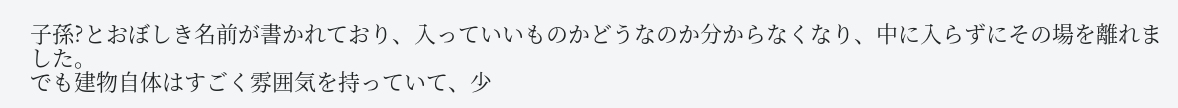子孫?とおぼしき名前が書かれており、入っていいものかどうなのか分からなくなり、中に入らずにその場を離れました。
でも建物自体はすごく雰囲気を持っていて、少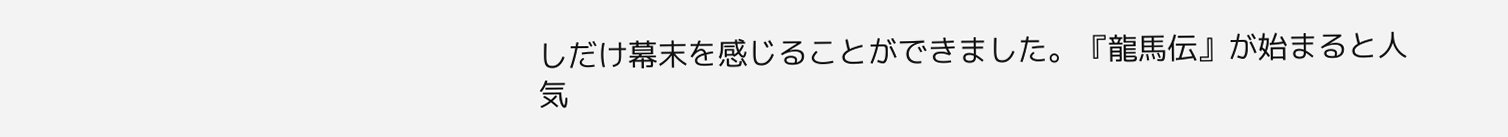しだけ幕末を感じることができました。『龍馬伝』が始まると人気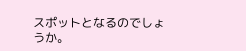スポットとなるのでしょうか。